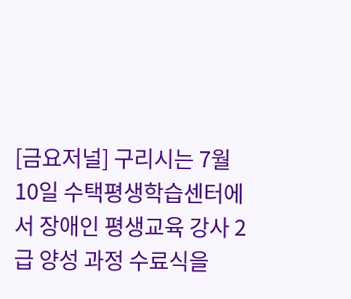[금요저널] 구리시는 7월 10일 수택평생학습센터에서 장애인 평생교육 강사 2급 양성 과정 수료식을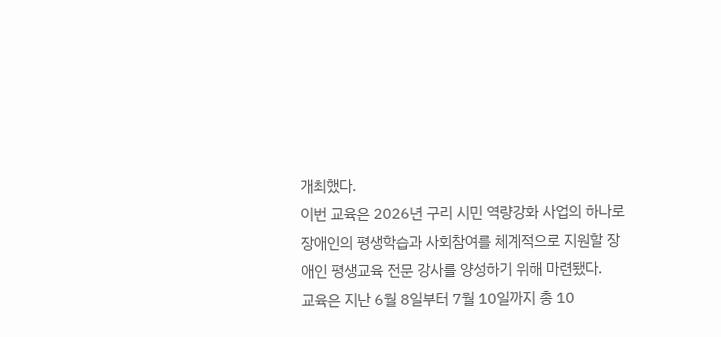개최했다.
이번 교육은 2026년 구리 시민 역량강화 사업의 하나로 장애인의 평생학습과 사회참여를 체계적으로 지원할 장애인 평생교육 전문 강사를 양성하기 위해 마련됐다.
교육은 지난 6월 8일부터 7월 10일까지 총 10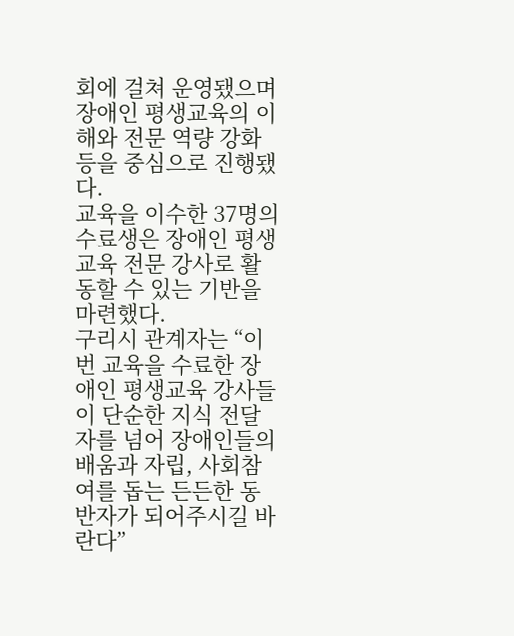회에 걸쳐 운영됐으며 장애인 평생교육의 이해와 전문 역량 강화 등을 중심으로 진행됐다.
교육을 이수한 37명의 수료생은 장애인 평생교육 전문 강사로 활동할 수 있는 기반을 마련했다.
구리시 관계자는 “이번 교육을 수료한 장애인 평생교육 강사들이 단순한 지식 전달자를 넘어 장애인들의 배움과 자립, 사회참여를 돕는 든든한 동반자가 되어주시길 바란다”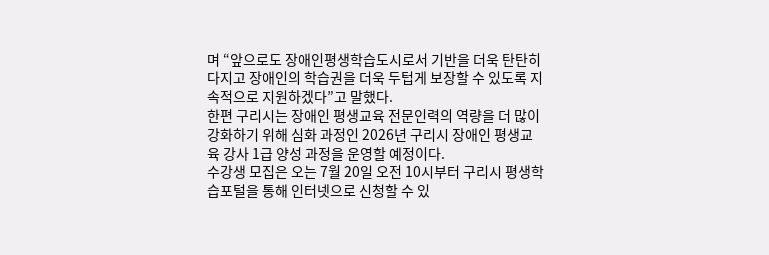며 “앞으로도 장애인평생학습도시로서 기반을 더욱 탄탄히 다지고 장애인의 학습권을 더욱 두텁게 보장할 수 있도록 지속적으로 지원하겠다”고 말했다.
한편 구리시는 장애인 평생교육 전문인력의 역량을 더 많이 강화하기 위해 심화 과정인 2026년 구리시 장애인 평생교육 강사 1급 양성 과정을 운영할 예정이다.
수강생 모집은 오는 7월 20일 오전 10시부터 구리시 평생학습포털을 통해 인터넷으로 신청할 수 있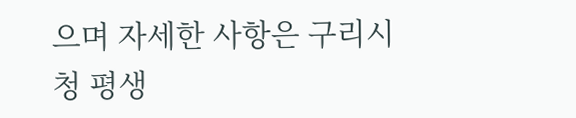으며 자세한 사항은 구리시청 평생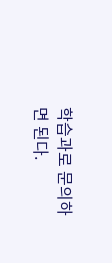학습과로 문의하면 된다.